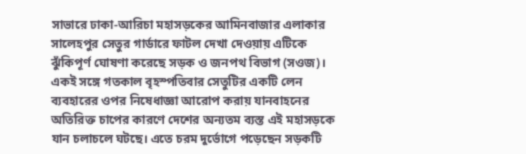সাভারে ঢাকা-আরিচা মহাসড়কের আমিনবাজার এলাকার সালেহপুর সেতুর গার্ডারে ফাটল দেখা দেওয়ায় এটিকে ঝুঁকিপূর্ণ ঘোষণা করেছে সড়ক ও জনপথ বিভাগ (সওজ)। একই সঙ্গে গতকাল বৃহস্পতিবার সেতুটির একটি লেন ব্যবহারের ওপর নিষেধাজ্ঞা আরোপ করায় যানবাহনের অতিরিক্ত চাপের কারণে দেশের অন্যতম ব্যস্ত এই মহাসড়কে যান চলাচলে ঘটছে। এতে চরম দুর্ভোগে পড়েছেন সড়কটি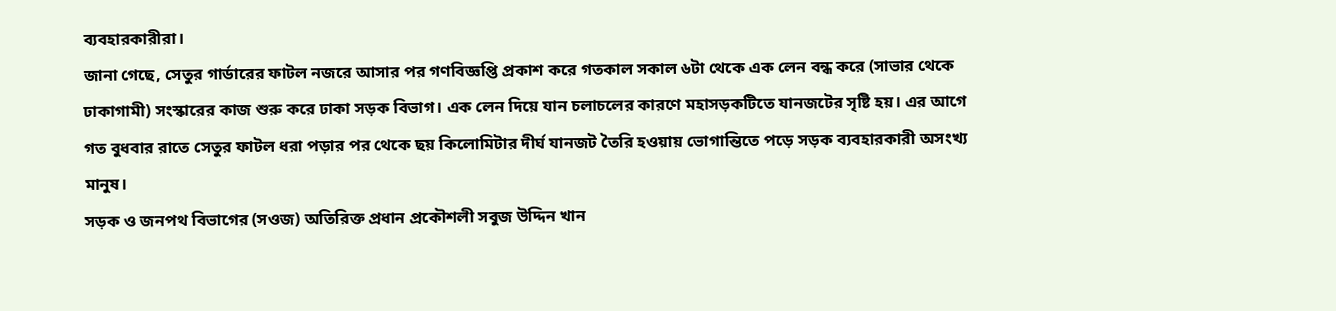ব্যবহারকারীরা।
জানা গেছে, সেতুর গার্ডারের ফাটল নজরে আসার পর গণবিজ্ঞপ্তি প্রকাশ করে গতকাল সকাল ৬টা থেকে এক লেন বন্ধ করে (সাভার থেকে ঢাকাগামী) সংস্কারের কাজ শুরু করে ঢাকা সড়ক বিভাগ। এক লেন দিয়ে যান চলাচলের কারণে মহাসড়কটিতে যানজটের সৃষ্টি হয়। এর আগে গত বুধবার রাতে সেতুর ফাটল ধরা পড়ার পর থেকে ছয় কিলোমিটার দীর্ঘ যানজট তৈরি হওয়ায় ভোগান্তিতে পড়ে সড়ক ব্যবহারকারী অসংখ্য মানুষ।
সড়ক ও জনপথ বিভাগের (সওজ) অতিরিক্ত প্রধান প্রকৌশলী সবুজ উদ্দিন খান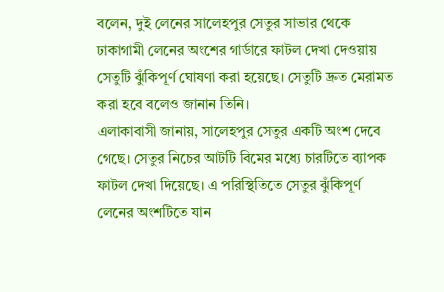বলেন, দুই লেনের সালেহপুর সেতুর সাভার থেকে ঢাকাগামী লেনের অংশের গার্ডারে ফাটল দেখা দেওয়ায় সেতুটি ঝুঁকিপূর্ণ ঘোষণা করা হয়েছে। সেতুটি দ্রুত মেরামত করা হবে বলেও জানান তিনি।
এলাকাবাসী জানায়, সালেহপুর সেতুর একটি অংশ দেবে গেছে। সেতুর নিচের আটটি বিমের মধ্যে চারটিতে ব্যাপক ফাটল দেখা দিয়েছে। এ পরিস্থিতিতে সেতুর ঝুঁকিপূর্ণ লেনের অংশটিতে যান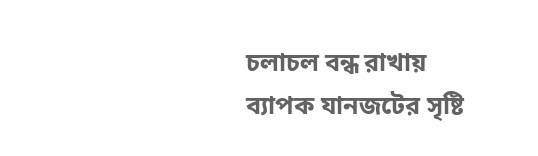চলাচল বন্ধ রাখায় ব্যাপক যানজটের সৃষ্টি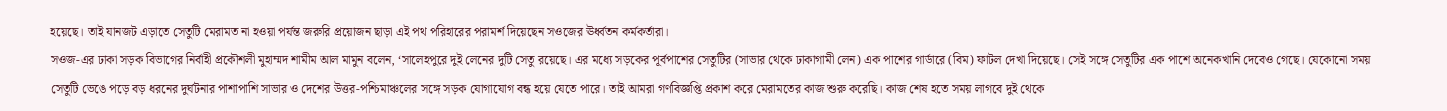হয়েছে। তাই যানজট এড়াতে সেতুটি মেরামত না হওয়া পর্যন্ত জরুরি প্রয়োজন ছাড়া এই পথ পরিহারের পরামর্শ দিয়েছেন সওজের ঊর্ধ্বতন কর্মকর্তারা।
সওজ-এর ঢাকা সড়ক বিভাগের নির্বাহী প্রকৌশলী মুহাম্মদ শামীম আল মামুন বলেন, ‘সালেহপুরে দুই লেনের দুটি সেতু রয়েছে। এর মধ্যে সড়কের পূর্বপাশের সেতুটির (সাভার থেকে ঢাকাগামী লেন) এক পাশের গার্ডারে (বিম) ফাটল দেখা দিয়েছে। সেই সঙ্গে সেতুটির এক পাশে অনেকখানি দেবেও গেছে। যেকোনো সময় সেতুটি ভেঙে পড়ে বড় ধরনের দুর্ঘটনার পাশাপাশি সাভার ও দেশের উত্তর-পশ্চিমাঞ্চলের সঙ্গে সড়ক যোগাযোগ বন্ধ হয়ে যেতে পারে। তাই আমরা গণবিজ্ঞপ্তি প্রকাশ করে মেরামতের কাজ শুরু করেছি। কাজ শেষ হতে সময় লাগবে দুই থেকে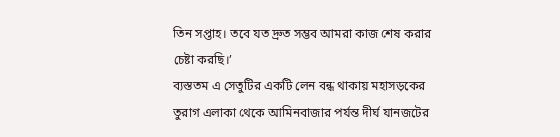তিন সপ্তাহ। তবে যত দ্রুত সম্ভব আমরা কাজ শেষ করার চেষ্টা করছি।’
ব্যস্ততম এ সেতুটির একটি লেন বন্ধ থাকায় মহাসড়কের তুরাগ এলাকা থেকে আমিনবাজার পর্যন্ত দীর্ঘ যানজটের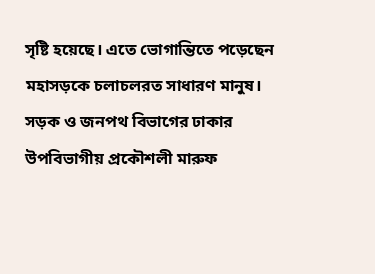সৃষ্টি হয়েছে। এতে ভোগান্তিতে পড়েছেন মহাসড়কে চলাচলরত সাধারণ মানুষ।
সড়ক ও জনপথ বিভাগের ঢাকার উপবিভাগীয় প্রকৌশলী মারুফ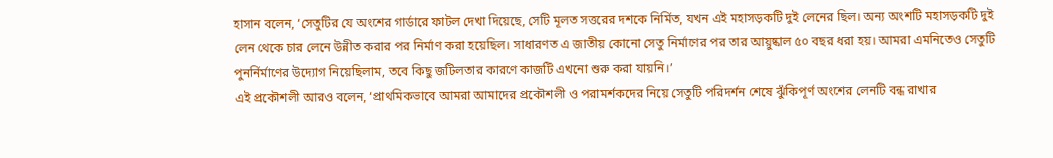হাসান বলেন, ‘সেতুটির যে অংশের গার্ডারে ফাটল দেখা দিয়েছে, সেটি মূলত সত্তরের দশকে নির্মিত, যখন এই মহাসড়কটি দুই লেনের ছিল। অন্য অংশটি মহাসড়কটি দুই লেন থেকে চার লেনে উন্নীত করার পর নির্মাণ করা হয়েছিল। সাধারণত এ জাতীয় কোনো সেতু নির্মাণের পর তার আয়ুষ্কাল ৫০ বছর ধরা হয়। আমরা এমনিতেও সেতুটি পুনর্নির্মাণের উদ্যোগ নিয়েছিলাম, তবে কিছু জটিলতার কারণে কাজটি এখনো শুরু করা যায়নি।’
এই প্রকৌশলী আরও বলেন, ‘প্রাথমিকভাবে আমরা আমাদের প্রকৌশলী ও পরামর্শকদের নিয়ে সেতুটি পরিদর্শন শেষে ঝুঁকিপূর্ণ অংশের লেনটি বন্ধ রাখার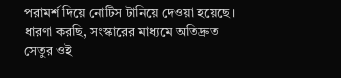পরামর্শ দিয়ে নোটিস টানিয়ে দেওয়া হয়েছে। ধারণা করছি, সংস্কারের মাধ্যমে অতিদ্রুত সেতুর ওই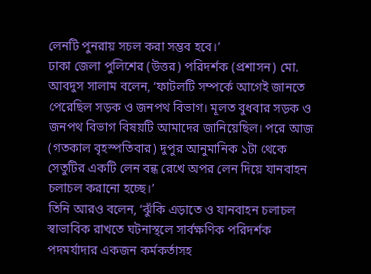লেনটি পুনরায় সচল করা সম্ভব হবে।’
ঢাকা জেলা পুলিশের (উত্তর) পরিদর্শক (প্রশাসন) মো. আবদুস সালাম বলেন, ‘ফাটলটি সম্পর্কে আগেই জানতে পেরেছিল সড়ক ও জনপথ বিভাগ। মূলত বুধবার সড়ক ও জনপথ বিভাগ বিষয়টি আমাদের জানিয়েছিল। পরে আজ (গতকাল বৃহস্পতিবার) দুপুর আনুমানিক ১টা থেকে সেতুটির একটি লেন বন্ধ রেখে অপর লেন দিয়ে যানবাহন চলাচল করানো হচ্ছে।’
তিনি আরও বলেন, ‘ঝুঁকি এড়াতে ও যানবাহন চলাচল স্বাভাবিক রাখতে ঘটনাস্থলে সার্বক্ষণিক পরিদর্শক পদমর্যাদার একজন কর্মকর্তাসহ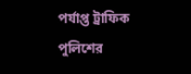পর্যাপ্ত ট্রাফিক পুলিশের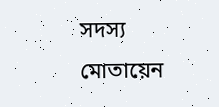সদস্য মোতায়েন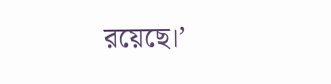রয়েছে।’